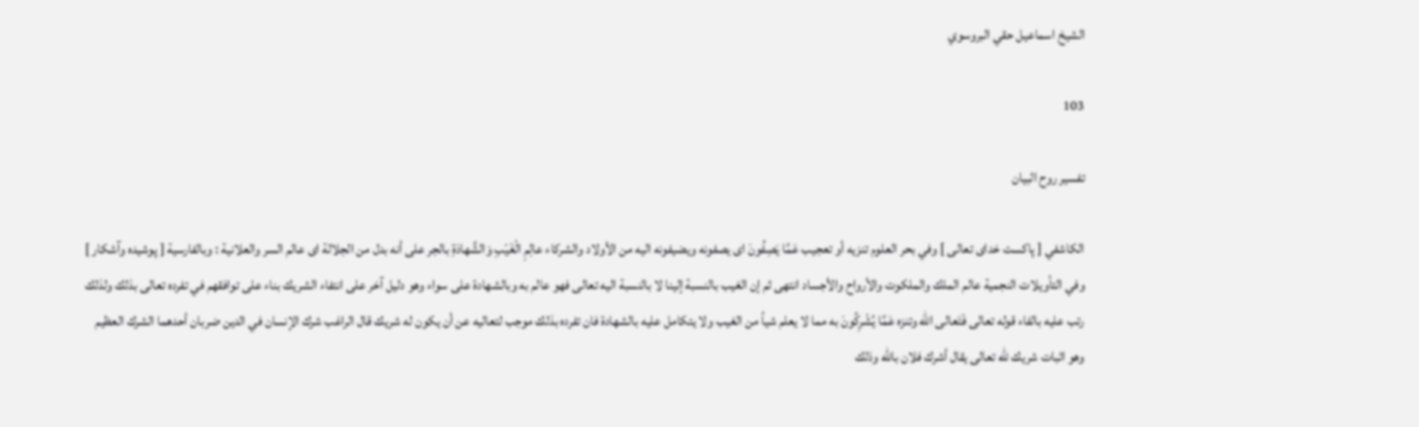الشيخ اسماعيل حقي البروسوي

103

تفسير روح البيان

الكاشفي [ پاكست خداى تعالى ] وفي بحر العلوم تنزيه أو تعجيب عَمَّا يَصِفُونَ اى يصفونه ويضيفونه اليه من الأولاد والشركاء عالِمِ الْغَيْبِ وَالشَّهادَةِ بالجر على أنه بدل من الجلالة اى عالم السر والعلانية : وبالفارسية [ پوشيده وآشكار ] وفي التأويلات النجمية عالم الملك والملكوت والأرواح والأجساد انتهى ثم إن الغيب بالنسبة إلينا لا بالنسبة اليه تعالى فهو عالم به وبالشهادة على سواء وهو دليل آخر على انتفاء الشريك بناء على توافقهم في تفرده تعالى بذلك ولذلك رتب عليه بالفاء قوله تعالى فَتَعالى اللّه وتنزه عَمَّا يُشْرِكُونَ به مما لا يعلم شيأ من الغيب ولا يتكامل عليه بالشهادة فان تفرده بذلك موجب لتعاليه عن أن يكون له شريك قال الراغب شرك الإنسان في الدين ضربان أحدهما الشرك العظيم وهو اثبات شريك للّه تعالى يقال أشرك فلان باللّه وذلك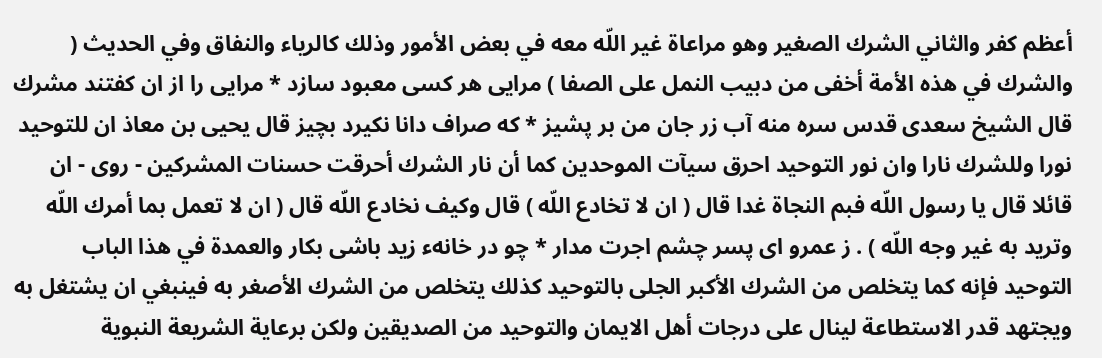أعظم كفر والثاني الشرك الصغير وهو مراعاة غير اللّه معه في بعض الأمور وذلك كالرياء والنفاق وفي الحديث ( والشرك في هذه الأمة أخفى من دبيب النمل على الصفا ) مرايى هر كسى معبود سازد * مرايى را از ان كفتند مشرك قال الشيخ سعدى قدس سره منه آب زر جان من بر پشيز * كه صراف دانا نكيرد بچيز قال يحيى بن معاذ ان للتوحيد نورا وللشرك نارا وان نور التوحيد احرق سيآت الموحدين كما أن نار الشرك أحرقت حسنات المشركين - روى - ان قائلا قال يا رسول اللّه فبم النجاة غدا قال ( ان لا تخادع اللّه ) قال وكيف نخادع اللّه قال ( ان لا تعمل بما أمرك اللّه وتريد به غير وجه اللّه ) . ز عمرو اى پسر چشم اجرت مدار * چو در خانهء زيد باشى بكار والعمدة في هذا الباب التوحيد فإنه كما يتخلص من الشرك الأكبر الجلى بالتوحيد كذلك يتخلص من الشرك الأصغر به فينبغي ان يشتغل به ويجتهد قدر الاستطاعة لينال على درجات أهل الايمان والتوحيد من الصديقين ولكن برعاية الشريعة النبوية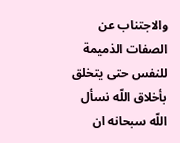والاجتناب عن الصفات الذميمة للنفس حتى يتخلق بأخلاق اللّه نسأل اللّه سبحانه ان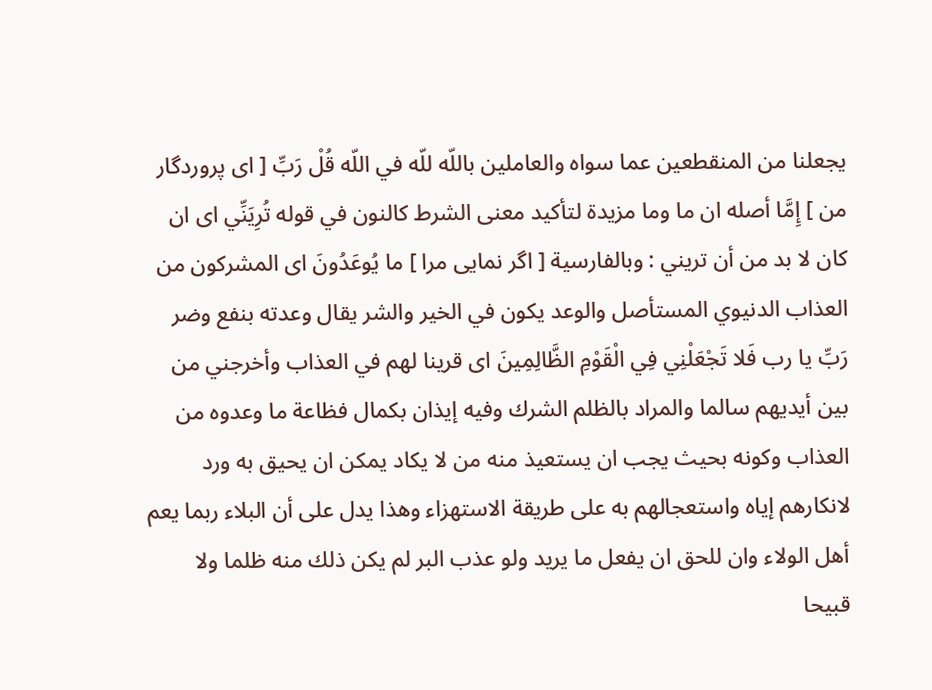يجعلنا من المنقطعين عما سواه والعاملين باللّه للّه في اللّه قُلْ رَبِّ [ اى پروردگار من ] إِمَّا أصله ان ما وما مزيدة لتأكيد معنى الشرط كالنون في قوله تُرِيَنِّي اى ان كان لا بد من أن تريني : وبالفارسية [ اگر نمايى مرا ] ما يُوعَدُونَ اى المشركون من العذاب الدنيوي المستأصل والوعد يكون في الخير والشر يقال وعدته بنفع وضر رَبِّ يا رب فَلا تَجْعَلْنِي فِي الْقَوْمِ الظَّالِمِينَ اى قرينا لهم في العذاب وأخرجني من بين أيديهم سالما والمراد بالظلم الشرك وفيه إيذان بكمال فظاعة ما وعدوه من العذاب وكونه بحيث يجب ان يستعيذ منه من لا يكاد يمكن ان يحيق به ورد لانكارهم إياه واستعجالهم به على طريقة الاستهزاء وهذا يدل على أن البلاء ربما يعم أهل الولاء وان للحق ان يفعل ما يريد ولو عذب البر لم يكن ذلك منه ظلما ولا قبيحا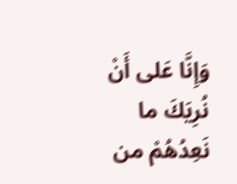وَإِنَّا عَلى أَنْ نُرِيَكَ ما نَعِدُهُمْ من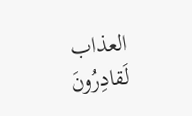العذاب لَقادِرُونَ